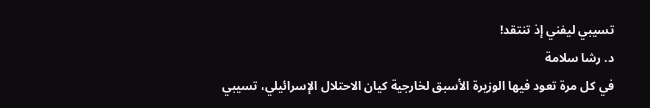تسيبي ليفني إذ تنتقد!
د. رشا سلامة
في كل مرة تعود فيها الوزيرة الأسبق لخارجية كيان الاحتلال الإسرائيلي، تسيبي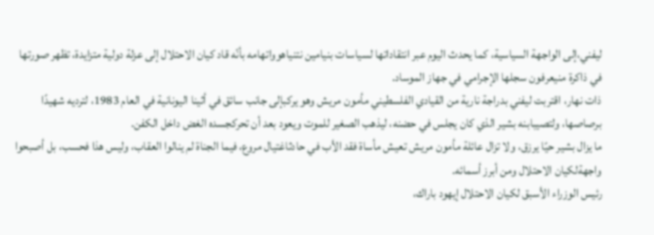ليفني،إلى الواجهة السياسية، كما يحدث اليوم عبر انتقاداتها لسياسات بنيامين نتنياهوواتهامه بأنّه قاد كيان الاحتلال إلى عزلة دولية متزايدة، تظهر صورتها في ذاكرة منيعرفون سجلها الإجرامي في جهاز الموساد.
ذات نهار، اقتربت ليفني بدراجة نارية من القيادي الفلسطيني مأمون مريش وهو يركبإلى جانب سائق في أثينا اليونانية في العام 1983، لترديه شهيدًا برصاصها، ولتصيبابنه بشير الذي كان يجلس في حضنه، ليذهب الصغير للموت ويعود بعد أن تحركجسده الغض داخل الكفن.
ما يزال بشير حيًا يرزق، ولا تزال عائلة مأمون مريش تعيش مأساة فقد الأب في حادثاغتيال مروع، فيما الجناة لم ينالوا العقاب، وليس هذا فحسب، بل أصبحوا واجهةلكيان الاحتلال ومن أبرز أسمائه.
رئيس الوزراء الأسبق لكيان الاحتلال إيهود باراك،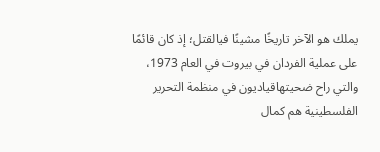يملك هو الآخر تاريخًا مشينًا فيالقتل؛ إذ كان قائمًا على عملية الفردان في بيروت في العام 1973، والتي راح ضحيتهاقياديون في منظمة التحرير الفلسطينية هم كمال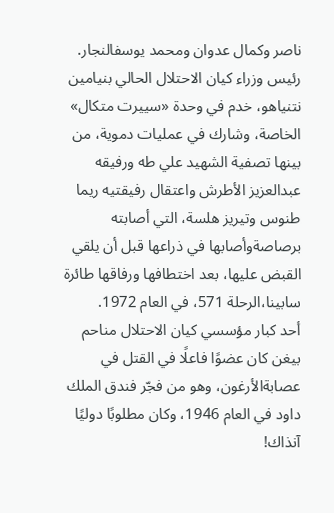ناصر وكمال عدوان ومحمد يوسفالنجار.
رئيس وزراء كيان الاحتلال الحالي بنيامين نتنياهو، خدم في وحدة «سييرت متكال» الخاصة، وشارك في عمليات دموية، من بينها تصفية الشهيد علي طه ورفيقه عبدالعزيز الأطرش واعتقال رفيقتيه ريما طنوس وتيريز هلسة، التي أصابته برصاصةوأصابها في ذراعها قبل أن يلقي القبض عليها، بعد اختطافها ورفاقها طائرة سابينا،الرحلة 571، في العام 1972.
أحد كبار مؤسسي كيان الاحتلال مناحم بيغن كان عضوًا فاعلًا في القتل في عصابةالأرغون، وهو من فجّر فندق الملك داود في العام 1946، وكان مطلوبًا دوليًا آنذاك!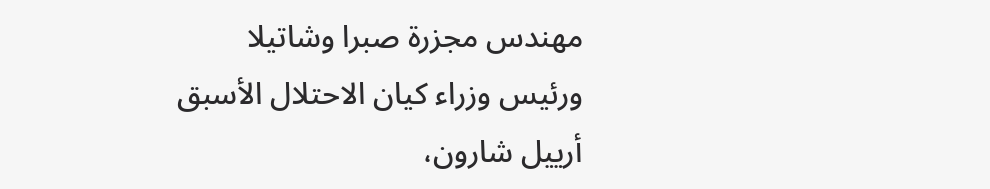مهندس مجزرة صبرا وشاتيلا ورئيس وزراء كيان الاحتلال الأسبق أرييل شارون،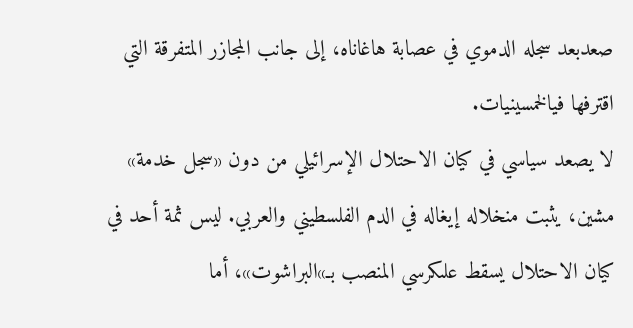صعدبعد سجله الدموي في عصابة هاغاناه، إلى جانب المجازر المتفرقة التي اقترفها فيالخمسينيات.
لا يصعد سياسي في كيان الاحتلال الإسرائيلي من دون «سجل خدمة» مشين، يثبت منخلاله إيغاله في الدم الفلسطيني والعربي. ليس ثمة أحد في كيان الاحتلال يسقط علىكرسي المنصب بـ»البراشوت»، أما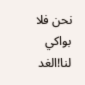نحن فلا بواكي لنا!الغد